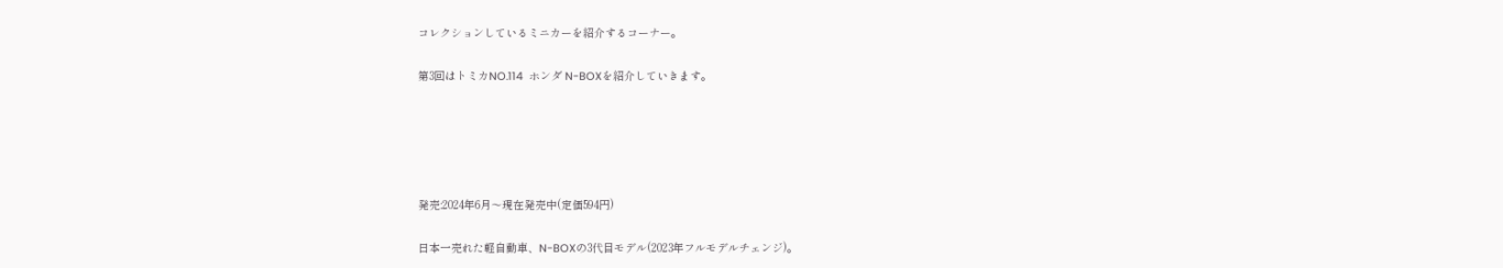コレクションしているミニカーを紹介するコーナー。

第3回はトミカNO.114  ホンダ N-BOXを紹介していきます。





発売:2024年6月〜現在発売中(定価594円)

日本一売れた軽自動車、N-BOXの3代目モデル(2023年フルモデルチェンジ)。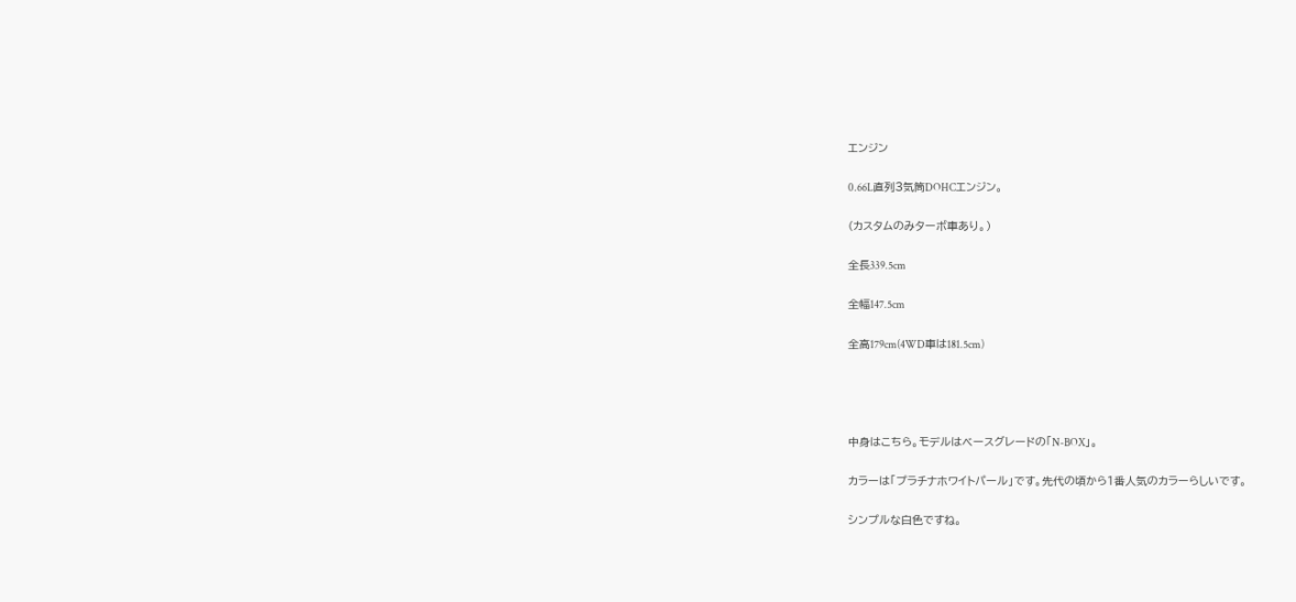エンジン

0.66L直列3気筒DOHCエンジン。

(カスタムのみターボ車あり。)

全長339.5cm

全幅147.5cm

全高179cm(4WD車は181.5cm)




中身はこちら。モデルはベースグレードの「N-BOX」。

カラーは「プラチナホワイトパール」です。先代の頃から1番人気のカラーらしいです。

シンプルな白色ですね。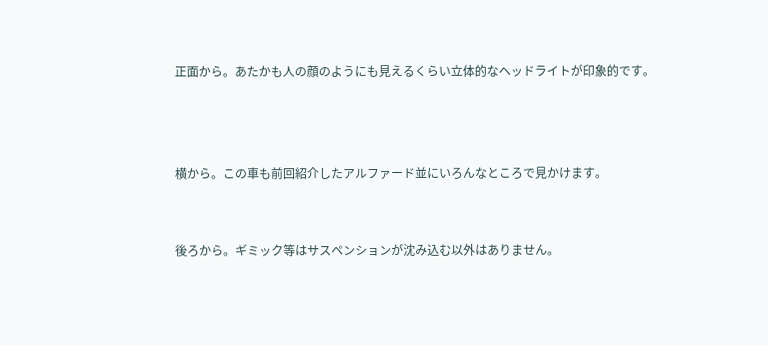正面から。あたかも人の顔のようにも見えるくらい立体的なヘッドライトが印象的です。



横から。この車も前回紹介したアルファード並にいろんなところで見かけます。


後ろから。ギミック等はサスペンションが沈み込む以外はありません。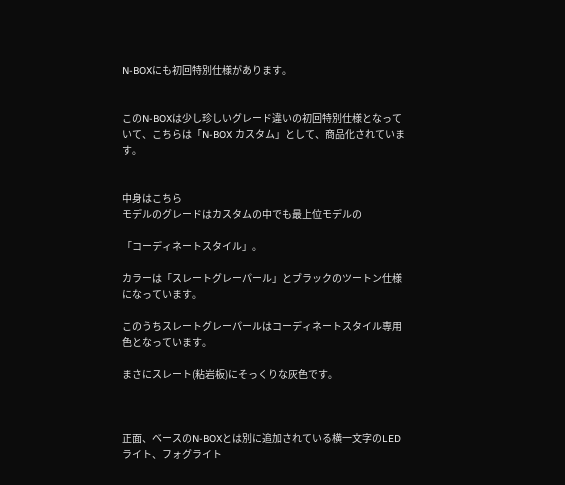N-BOXにも初回特別仕様があります。


このN-BOXは少し珍しいグレード違いの初回特別仕様となっていて、こちらは「N-BOX カスタム」として、商品化されています。


中身はこちら
モデルのグレードはカスタムの中でも最上位モデルの

「コーディネートスタイル」。

カラーは「スレートグレーパール」とブラックのツートン仕様になっています。

このうちスレートグレーパールはコーディネートスタイル専用色となっています。

まさにスレート(粘岩板)にそっくりな灰色です。



正面、ベースのN-BOXとは別に追加されている横一文字のLEDライト、フォグライト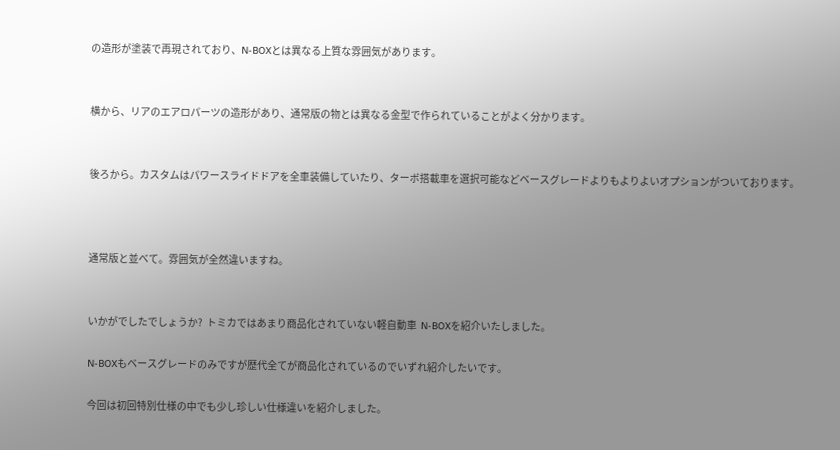の造形が塗装で再現されており、N-BOXとは異なる上質な雰囲気があります。


横から、リアのエアロパーツの造形があり、通常版の物とは異なる金型で作られていることがよく分かります。


後ろから。カスタムはパワースライドドアを全車装備していたり、ターボ搭載車を選択可能などベースグレードよりもよりよいオプションがついております。



通常版と並べて。雰囲気が全然違いますね。


いかがでしたでしょうか?  トミカではあまり商品化されていない軽自動車  N-BOXを紹介いたしました。

N-BOXもベースグレードのみですが歴代全てが商品化されているのでいずれ紹介したいです。

今回は初回特別仕様の中でも少し珍しい仕様違いを紹介しました。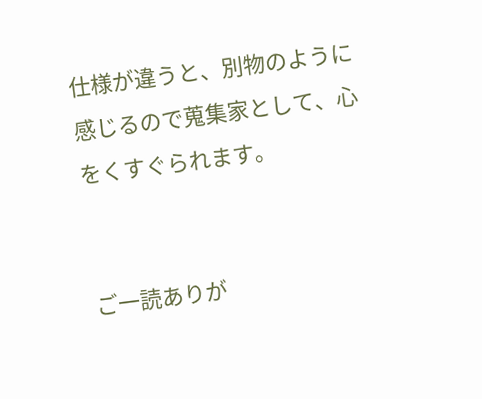仕様が違うと、別物のように感じるので蒐集家として、心をくすぐられます。


ご一読ありが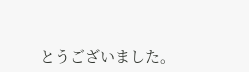とうございました。